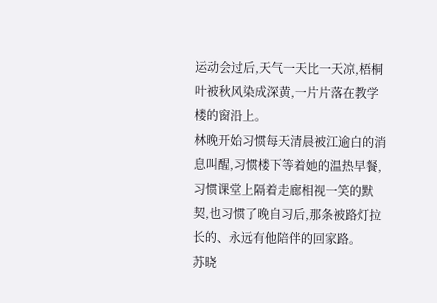运动会过后,天气一天比一天凉,梧桐叶被秋风染成深黄,一片片落在教学楼的窗沿上。
林晚开始习惯每天清晨被江逾白的消息叫醒,习惯楼下等着她的温热早餐,习惯课堂上隔着走廊相视一笑的默契,也习惯了晚自习后,那条被路灯拉长的、永远有他陪伴的回家路。
苏晓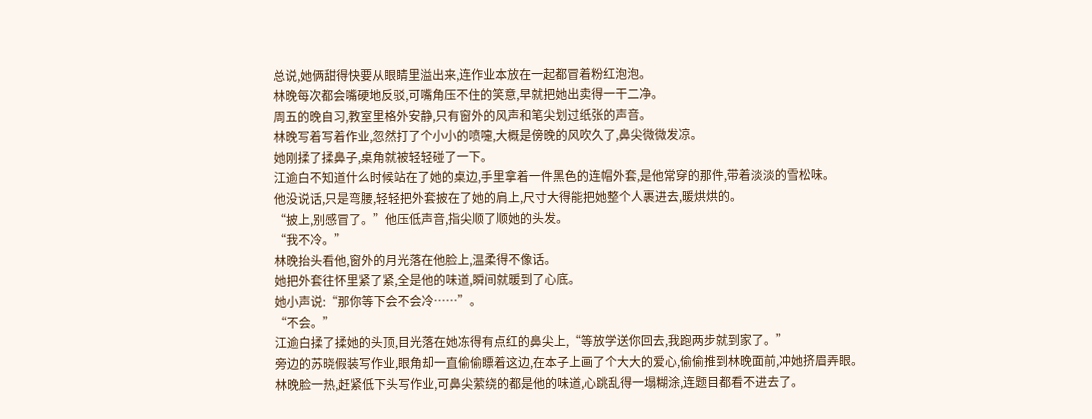总说,她俩甜得快要从眼睛里溢出来,连作业本放在一起都冒着粉红泡泡。
林晚每次都会嘴硬地反驳,可嘴角压不住的笑意,早就把她出卖得一干二净。
周五的晚自习,教室里格外安静,只有窗外的风声和笔尖划过纸张的声音。
林晚写着写着作业,忽然打了个小小的喷嚏,大概是傍晚的风吹久了,鼻尖微微发凉。
她刚揉了揉鼻子,桌角就被轻轻碰了一下。
江逾白不知道什么时候站在了她的桌边,手里拿着一件黑色的连帽外套,是他常穿的那件,带着淡淡的雪松味。
他没说话,只是弯腰,轻轻把外套披在了她的肩上,尺寸大得能把她整个人裹进去,暖烘烘的。
“披上,别感冒了。”他压低声音,指尖顺了顺她的头发。
“我不冷。”
林晚抬头看他,窗外的月光落在他脸上,温柔得不像话。
她把外套往怀里紧了紧,全是他的味道,瞬间就暖到了心底。
她小声说:“那你等下会不会冷……”。
“不会。”
江逾白揉了揉她的头顶,目光落在她冻得有点红的鼻尖上,“等放学送你回去,我跑两步就到家了。”
旁边的苏晓假装写作业,眼角却一直偷偷瞟着这边,在本子上画了个大大的爱心,偷偷推到林晚面前,冲她挤眉弄眼。
林晚脸一热,赶紧低下头写作业,可鼻尖萦绕的都是他的味道,心跳乱得一塌糊涂,连题目都看不进去了。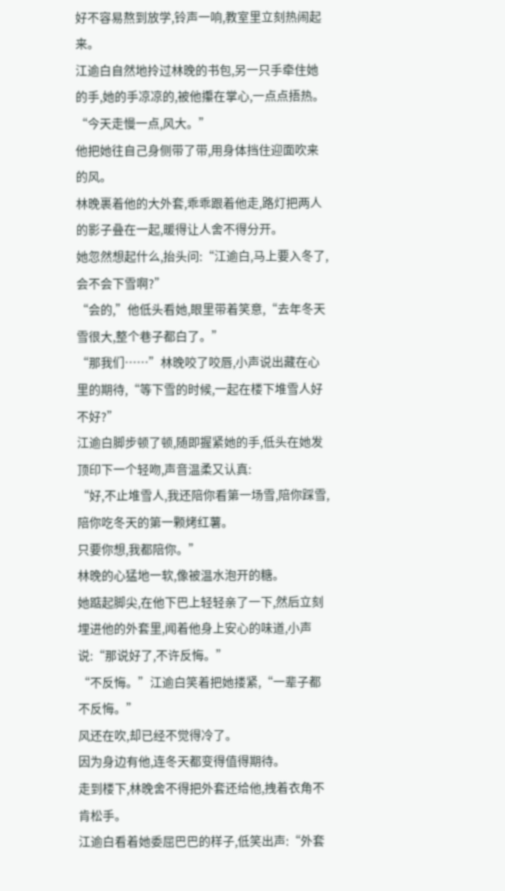好不容易熬到放学,铃声一响,教室里立刻热闹起来。
江逾白自然地拎过林晚的书包,另一只手牵住她的手,她的手凉凉的,被他攥在掌心,一点点捂热。
“今天走慢一点,风大。”
他把她往自己身侧带了带,用身体挡住迎面吹来的风。
林晚裹着他的大外套,乖乖跟着他走,路灯把两人的影子叠在一起,暖得让人舍不得分开。
她忽然想起什么,抬头问:“江逾白,马上要入冬了,会不会下雪啊?”
“会的,”他低头看她,眼里带着笑意,“去年冬天雪很大,整个巷子都白了。”
“那我们……”林晚咬了咬唇,小声说出藏在心里的期待,“等下雪的时候,一起在楼下堆雪人好不好?”
江逾白脚步顿了顿,随即握紧她的手,低头在她发顶印下一个轻吻,声音温柔又认真:
“好,不止堆雪人,我还陪你看第一场雪,陪你踩雪,陪你吃冬天的第一颗烤红薯。
只要你想,我都陪你。”
林晚的心猛地一软,像被温水泡开的糖。
她踮起脚尖,在他下巴上轻轻亲了一下,然后立刻埋进他的外套里,闻着他身上安心的味道,小声说:“那说好了,不许反悔。”
“不反悔。”江逾白笑着把她搂紧,“一辈子都不反悔。”
风还在吹,却已经不觉得冷了。
因为身边有他,连冬天都变得值得期待。
走到楼下,林晚舍不得把外套还给他,拽着衣角不肯松手。
江逾白看着她委屈巴巴的样子,低笑出声:“外套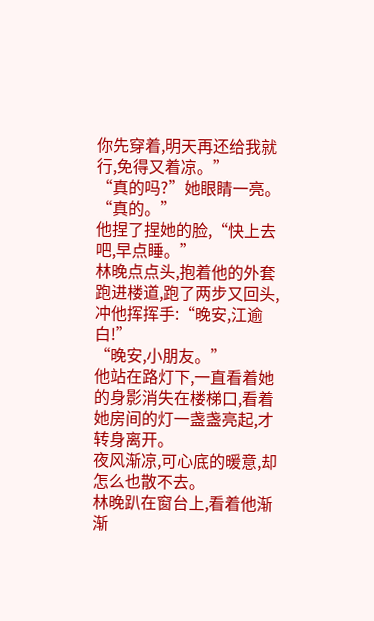你先穿着,明天再还给我就行,免得又着凉。”
“真的吗?”她眼睛一亮。
“真的。”
他捏了捏她的脸,“快上去吧,早点睡。”
林晚点点头,抱着他的外套跑进楼道,跑了两步又回头,冲他挥挥手:“晚安,江逾白!”
“晚安,小朋友。”
他站在路灯下,一直看着她的身影消失在楼梯口,看着她房间的灯一盏盏亮起,才转身离开。
夜风渐凉,可心底的暖意,却怎么也散不去。
林晚趴在窗台上,看着他渐渐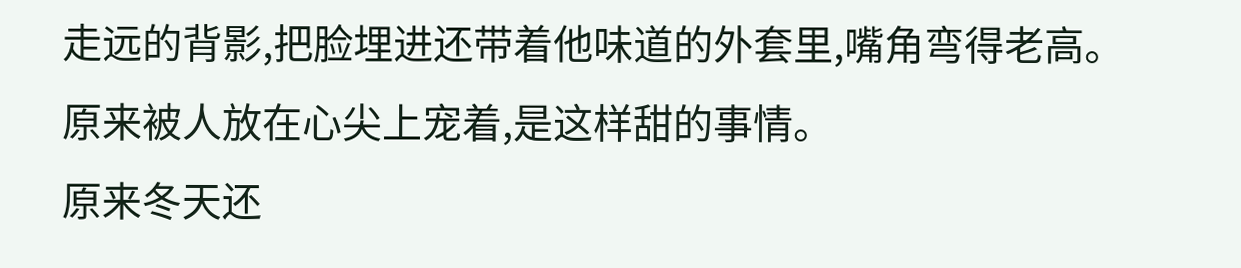走远的背影,把脸埋进还带着他味道的外套里,嘴角弯得老高。
原来被人放在心尖上宠着,是这样甜的事情。
原来冬天还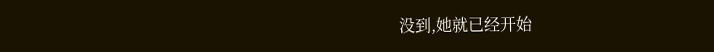没到,她就已经开始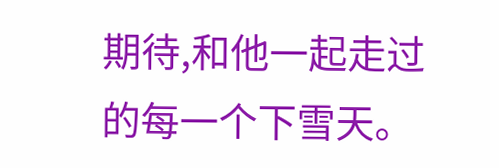期待,和他一起走过的每一个下雪天。